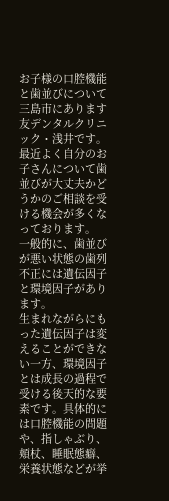お子様の口腔機能と歯並びについて
三島市にあります友デンタルクリニック・浅井です。
最近よく自分のお子さんについて歯並びが大丈夫かどうかのご相談を受ける機会が多くなっております。
一般的に、歯並びが悪い状態の歯列不正には遺伝因子と環境因子があります。
生まれながらにもった遺伝因子は変えることができない一方、環境因子とは成長の過程で受ける後天的な要素です。具体的には口腔機能の問題や、指しゃぶり、頬杖、睡眠態癖、栄養状態などが挙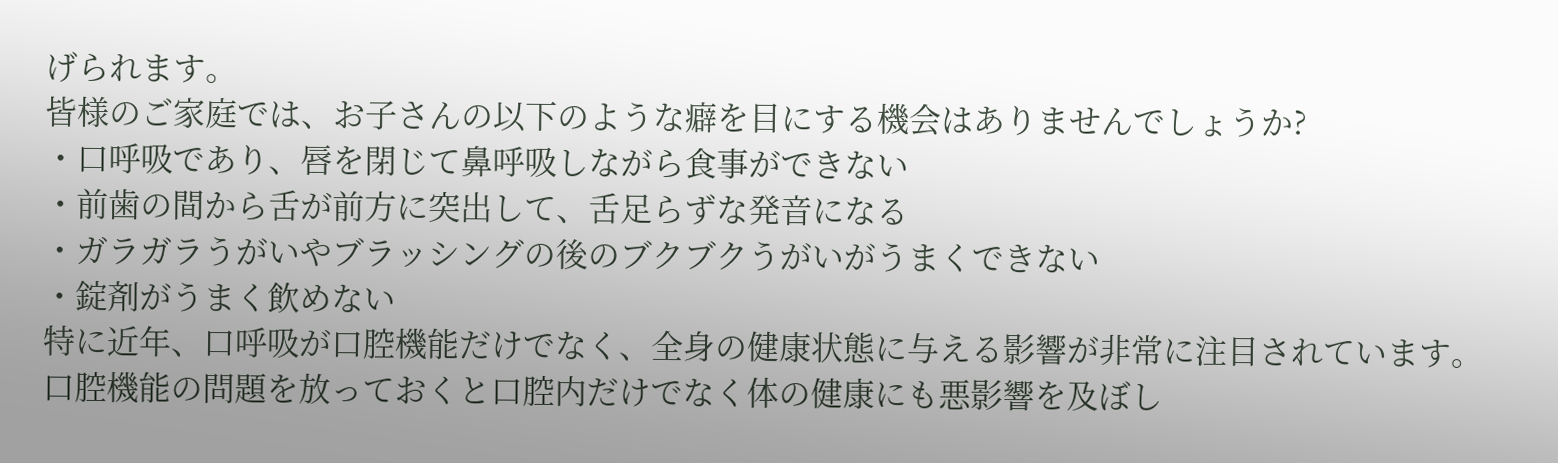げられます。
皆様のご家庭では、お子さんの以下のような癖を目にする機会はありませんでしょうか?
・口呼吸であり、唇を閉じて鼻呼吸しながら食事ができない
・前歯の間から舌が前方に突出して、舌足らずな発音になる
・ガラガラうがいやブラッシングの後のブクブクうがいがうまくできない
・錠剤がうまく飲めない
特に近年、口呼吸が口腔機能だけでなく、全身の健康状態に与える影響が非常に注目されています。
口腔機能の問題を放っておくと口腔内だけでなく体の健康にも悪影響を及ぼし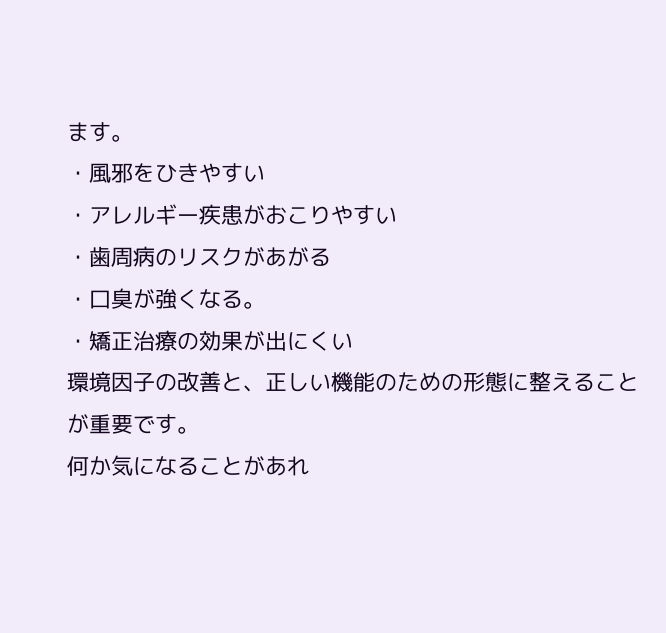ます。
・風邪をひきやすい
・アレルギー疾患がおこりやすい
・歯周病のリスクがあがる
・口臭が強くなる。
・矯正治療の効果が出にくい
環境因子の改善と、正しい機能のための形態に整えることが重要です。
何か気になることがあれ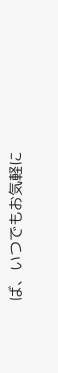ば、いつでもお気軽に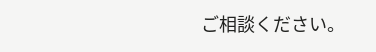ご相談ください。